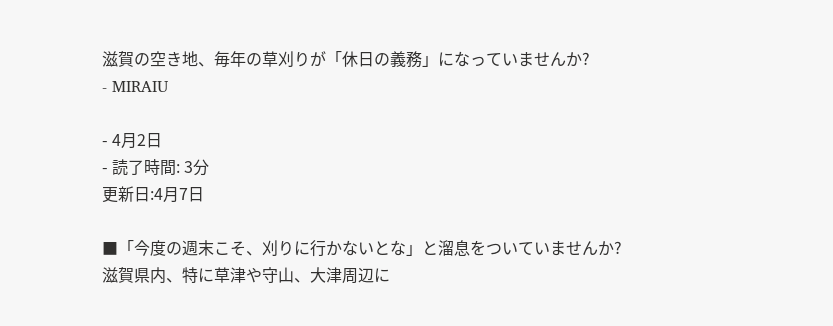滋賀の空き地、毎年の草刈りが「休日の義務」になっていませんか?
- MIRAIU

- 4月2日
- 読了時間: 3分
更新日:4月7日

■「今度の週末こそ、刈りに行かないとな」と溜息をついていませんか?
滋賀県内、特に草津や守山、大津周辺に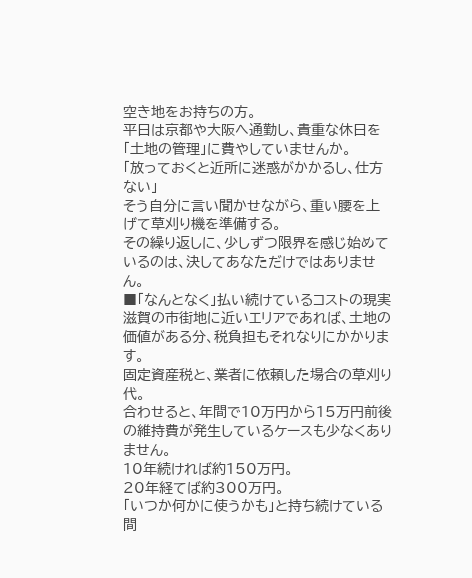空き地をお持ちの方。
平日は京都や大阪へ通勤し、貴重な休日を「土地の管理」に費やしていませんか。
「放っておくと近所に迷惑がかかるし、仕方ない」
そう自分に言い聞かせながら、重い腰を上げて草刈り機を準備する。
その繰り返しに、少しずつ限界を感じ始めているのは、決してあなただけではありません。
■「なんとなく」払い続けているコストの現実
滋賀の市街地に近いエリアであれば、土地の価値がある分、税負担もそれなりにかかります。
固定資産税と、業者に依頼した場合の草刈り代。
合わせると、年間で10万円から15万円前後の維持費が発生しているケースも少なくありません。
10年続ければ約150万円。
20年経てば約300万円。
「いつか何かに使うかも」と持ち続けている間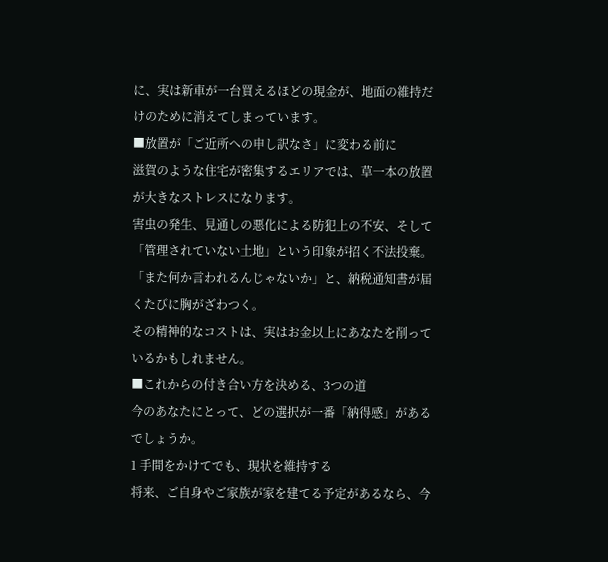に、実は新車が一台買えるほどの現金が、地面の維持だけのために消えてしまっています。
■放置が「ご近所への申し訳なさ」に変わる前に
滋賀のような住宅が密集するエリアでは、草一本の放置が大きなストレスになります。
害虫の発生、見通しの悪化による防犯上の不安、そして「管理されていない土地」という印象が招く不法投棄。
「また何か言われるんじゃないか」と、納税通知書が届くたびに胸がざわつく。
その精神的なコストは、実はお金以上にあなたを削っているかもしれません。
■これからの付き合い方を決める、3つの道
今のあなたにとって、どの選択が一番「納得感」があるでしょうか。
1 手間をかけてでも、現状を維持する
将来、ご自身やご家族が家を建てる予定があるなら、今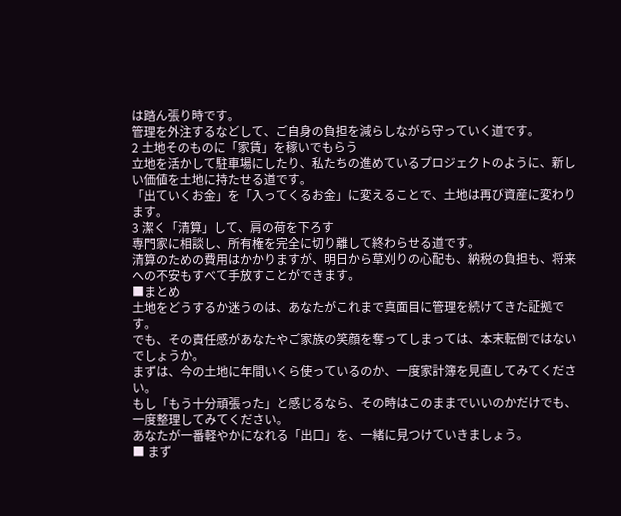は踏ん張り時です。
管理を外注するなどして、ご自身の負担を減らしながら守っていく道です。
2 土地そのものに「家賃」を稼いでもらう
立地を活かして駐車場にしたり、私たちの進めているプロジェクトのように、新しい価値を土地に持たせる道です。
「出ていくお金」を「入ってくるお金」に変えることで、土地は再び資産に変わります。
3 潔く「清算」して、肩の荷を下ろす
専門家に相談し、所有権を完全に切り離して終わらせる道です。
清算のための費用はかかりますが、明日から草刈りの心配も、納税の負担も、将来への不安もすべて手放すことができます。
■まとめ
土地をどうするか迷うのは、あなたがこれまで真面目に管理を続けてきた証拠です。
でも、その責任感があなたやご家族の笑顔を奪ってしまっては、本末転倒ではないでしょうか。
まずは、今の土地に年間いくら使っているのか、一度家計簿を見直してみてください。
もし「もう十分頑張った」と感じるなら、その時はこのままでいいのかだけでも、一度整理してみてください。
あなたが一番軽やかになれる「出口」を、一緒に見つけていきましょう。
■ まず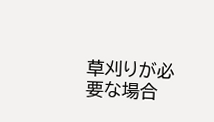草刈りが必要な場合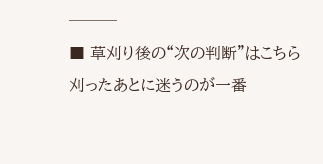───
■ 草刈り後の“次の判断”はこちら
刈ったあとに迷うのが一番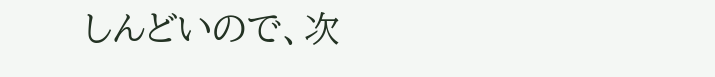しんどいので、次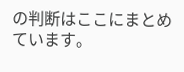の判断はここにまとめています。